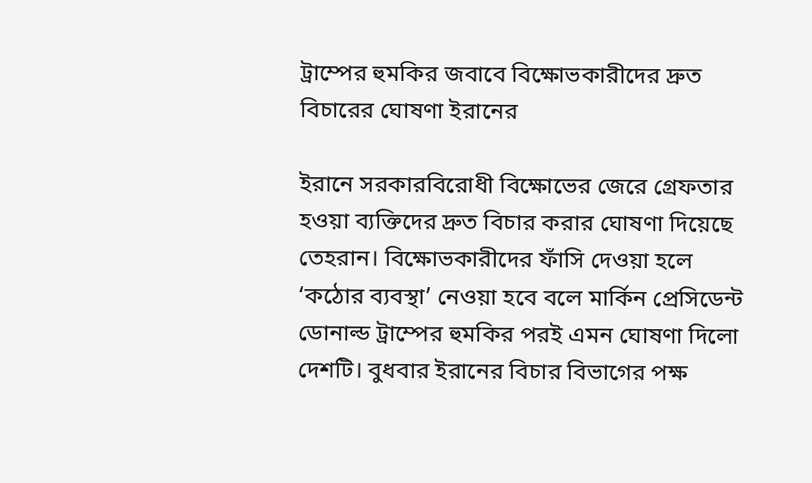ট্রাম্পের হুমকির জবাবে বিক্ষোভকারীদের দ্রুত বিচারের ঘোষণা ইরানের

ইরানে সরকারবিরোধী বিক্ষোভের জেরে গ্রেফতার হওয়া ব্যক্তিদের দ্রুত বিচার করার ঘোষণা দিয়েছে তেহরান। বিক্ষোভকারীদের ফাঁসি দেওয়া হলে ‘কঠোর ব্যবস্থা’ নেওয়া হবে বলে মার্কিন প্রেসিডেন্ট ডোনাল্ড ট্রাম্পের হুমকির পরই এমন ঘোষণা দিলো দেশটি। বুধবার ইরানের বিচার বিভাগের পক্ষ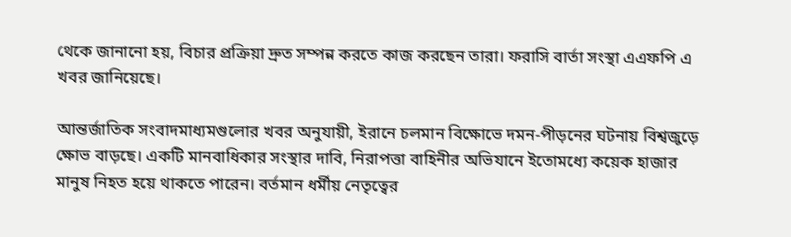থেকে জানানো হয়, বিচার প্রক্রিয়া দ্রুত সম্পন্ন করতে কাজ করছেন তারা। ফরাসি বার্তা সংস্থা এএফপি এ খবর জানিয়েছে।

আন্তর্জাতিক সংবাদমাধ্যমগুলোর খবর অনুযায়ী, ইরানে চলমান বিক্ষোভে দমন-পীড়নের ঘটনায় বিশ্বজুড়ে ক্ষোভ বাড়ছে। একটি মানবাধিকার সংস্থার দাবি, নিরাপত্তা বাহিনীর অভিযানে ইতোমধ্যে কয়েক হাজার মানুষ নিহত হয়ে থাকতে পারেন। বর্তমান ধর্মীয় নেতৃত্বের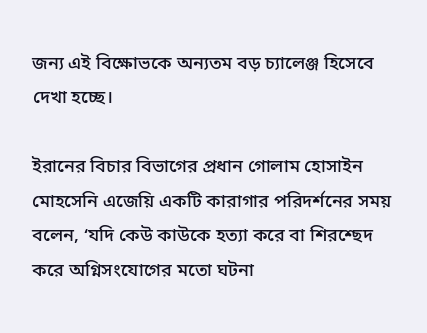জন্য এই বিক্ষোভকে অন্যতম বড় চ্যালেঞ্জ হিসেবে দেখা হচ্ছে।

ইরানের বিচার বিভাগের প্রধান গোলাম হোসাইন মোহসেনি এজেয়ি একটি কারাগার পরিদর্শনের সময় বলেন, ‘যদি কেউ কাউকে হত্যা করে বা শিরশ্ছেদ করে অগ্নিসংযোগের মতো ঘটনা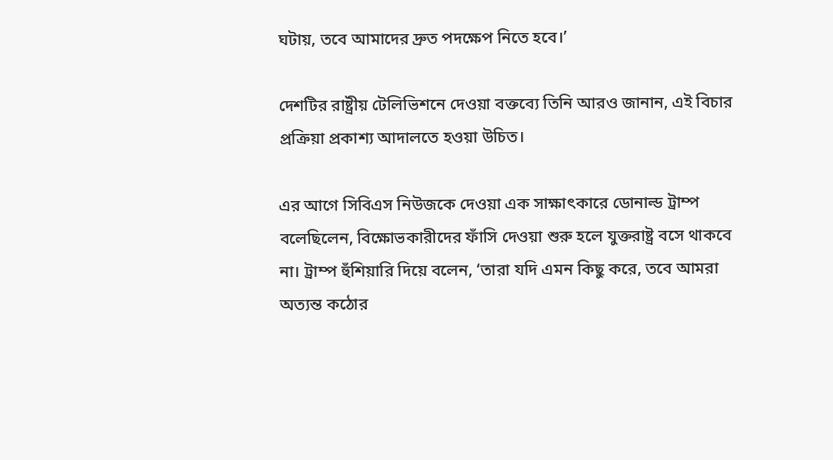ঘটায়, তবে আমাদের দ্রুত পদক্ষেপ নিতে হবে।’

দেশটির রাষ্ট্রীয় টেলিভিশনে দেওয়া বক্তব্যে তিনি আরও জানান, এই বিচার প্রক্রিয়া প্রকাশ্য আদালতে হওয়া উচিত।

এর আগে সিবিএস নিউজকে দেওয়া এক সাক্ষাৎকারে ডোনাল্ড ট্রাম্প বলেছিলেন, বিক্ষোভকারীদের ফাঁসি দেওয়া শুরু হলে যুক্তরাষ্ট্র বসে থাকবে না। ট্রাম্প হুঁশিয়ারি দিয়ে বলেন, ‘তারা যদি এমন কিছু করে, তবে আমরা অত্যন্ত কঠোর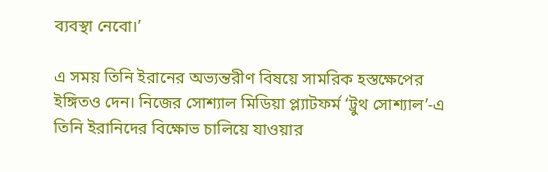ব্যবস্থা নেবো।’

এ সময় তিনি ইরানের অভ্যন্তরীণ বিষয়ে সামরিক হস্তক্ষেপের ইঙ্গিতও দেন। নিজের সোশ্যাল মিডিয়া প্ল্যাটফর্ম ‘ট্রুথ সোশ্যাল’-এ তিনি ইরানিদের বিক্ষোভ চালিয়ে যাওয়ার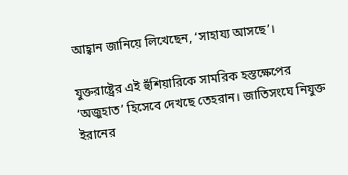আহ্বান জানিয়ে লিখেছেন, ‘সাহায্য আসছে’।

যুক্তরাষ্ট্রের এই হুঁশিয়ারিকে সামরিক হস্তক্ষেপের ‘অজুহাত’ হিসেবে দেখছে তেহরান। জাতিসংঘে নিযুক্ত ইরানের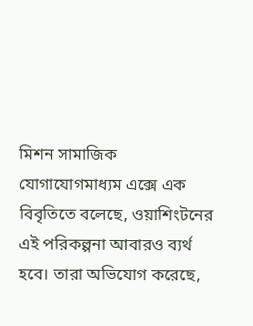মিশন সামাজিক যোগাযোগমাধ্যম এক্সে এক বিবৃতিতে বলেছে, ওয়াশিংটনের এই পরিকল্পনা আবারও ব্যর্থ হবে। তারা অভিযোগ করেছে,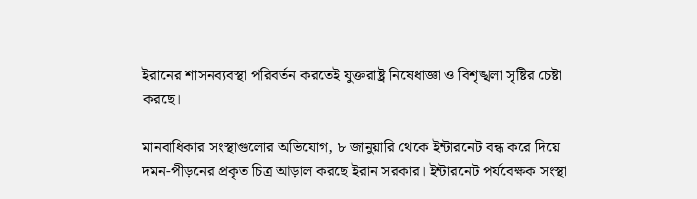ইরানের শাসনব্যবস্থা পরিবর্তন করতেই যুক্তরাষ্ট্র নিষেধাজ্ঞা ও বিশৃঙ্খলা সৃষ্টির চেষ্টা করছে।

মানবাধিকার সংস্থাগুলোর অভিযোগ, ৮ জানুয়ারি থেকে ইন্টারনেট বন্ধ করে দিয়ে দমন-পীড়নের প্রকৃত চিত্র আড়াল করছে ইরান সরকার। ইন্টারনেট পর্যবেক্ষক সংস্থা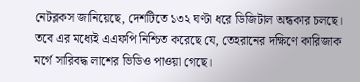নেটব্লকস জানিয়েছে, দেশটিতে ১৩২ ঘণ্টা ধরে ডিজিটাল অন্ধকার চলছে। তবে এর মধ্যেই এএফপি নিশ্চিত করেছে যে, তেহরানের দক্ষিণে কারিজাক মর্গে সারিবদ্ধ লাশের ভিডিও পাওয়া গেছে।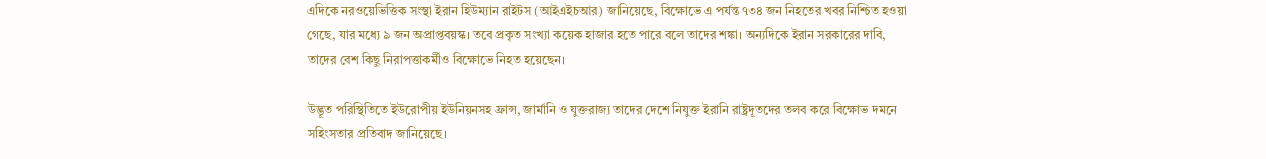এদিকে নরওয়েভিত্তিক সংস্থা ইরান হিউম্যান রাইটস (আইএইচআর) জানিয়েছে, বিক্ষোভে এ পর্যন্ত ৭৩৪ জন নিহতের খবর নিশ্চিত হওয়া গেছে, যার মধ্যে ৯ জন অপ্রাপ্তবয়স্ক। তবে প্রকৃত সংখ্যা কয়েক হাজার হতে পারে বলে তাদের শঙ্কা। অন্যদিকে ইরান সরকারের দাবি, তাদের বেশ কিছু নিরাপত্তাকর্মীও বিক্ষোভে নিহত হয়েছেন।

উদ্ভূত পরিস্থিতিতে ইউরোপীয় ইউনিয়নসহ ফ্রান্স, জার্মানি ও যুক্তরাজ্য তাদের দেশে নিযুক্ত ইরানি রাষ্ট্রদূতদের তলব করে বিক্ষোভ দমনে সহিংসতার প্রতিবাদ জানিয়েছে।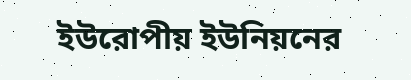ইউরোপীয় ইউনিয়নের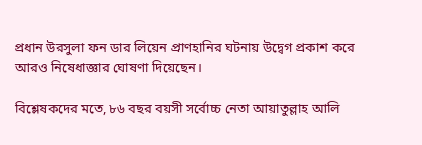প্রধান উরসুলা ফন ডার লিয়েন প্রাণহানির ঘটনায় উদ্বেগ প্রকাশ করে আরও নিষেধাজ্ঞার ঘোষণা দিয়েছেন।

বিশ্লেষকদের মতে, ৮৬ বছর বয়সী সর্বোচ্চ নেতা আয়াতুল্লাহ আলি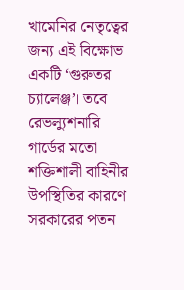খামেনির নেতৃত্বের জন্য এই বিক্ষোভ একটি ‘গুরুতর চ্যালেঞ্জ’। তবে রেভল্যুশনারি গার্ডের মতো শক্তিশালী বাহিনীর উপস্থিতির কারণে সরকারের পতন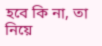হবে কি না, তা নিয়ে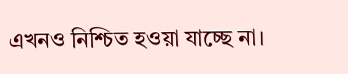এখনও নিশ্চিত হওয়া যাচ্ছে না।